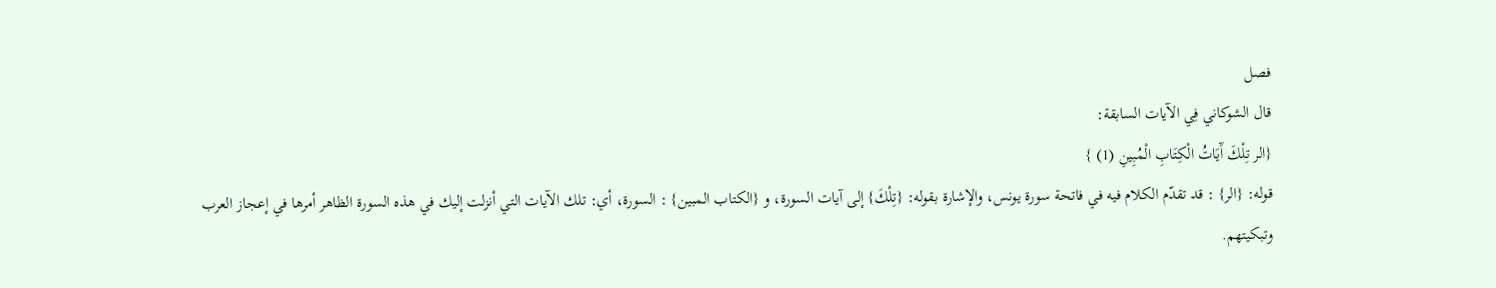فصل
قال الشوكاني فِي الآيات السابقة:
{الر تِلْكَ آَيَاتُ الْكِتَابِ الْمُبِينِ (1) }
قوله: {الر} : قد تقدّم الكلام فيه في فاتحة سورة يونس، والإشارة بقوله: {تِلْكَ} إلى آيات السورة، و {الكتاب المبين} : السورة، أي: تلك الآيات التي أنزلت إليك في هذه السورة الظاهر أمرها في إعجاز العرب وتبكيتهم.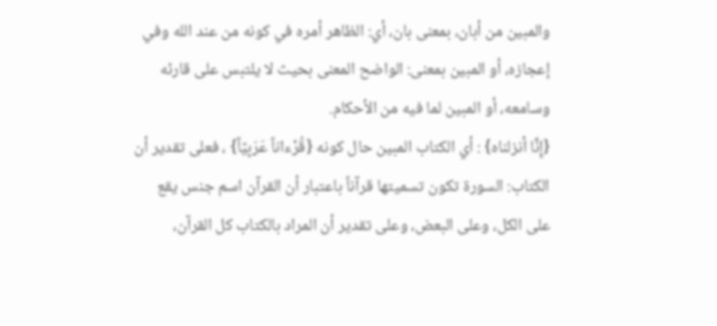والمبين من أبان، بمعنى بان، أي: الظاهر أمره في كونه من عند الله وفي إعجازه، أو المبين بمعنى: الواضح المعنى بحيث لا يلتبس على قارئه وسامعه، أو المبين لما فيه من الأحكام.
{إِنَّا أنزلناه} : أي الكتاب المبين حال كونه {قُرْءاناً عَرَبِيّاً} ، فعلى تقدير أن الكتاب: السورة تكون تسميتها قرآناً باعتبار أن القرآن اسم جنس يقع على الكل، وعلى البعض، وعلى تقدير أن المراد بالكتاب كل القرآن،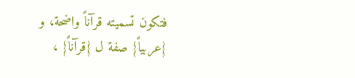فتكون تسميته قرآناً واضحة، و {عربياً} صفة ل {قرآناً} ،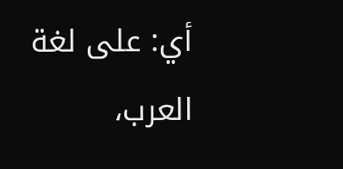أي: على لغة العرب،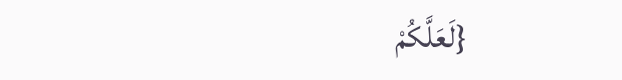{لَعَلَّكُمْ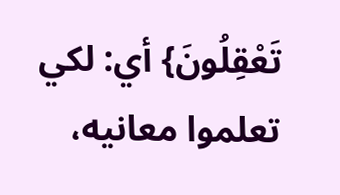تَعْقِلُونَ} أي: لكي تعلموا معانيه،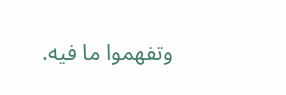وتفهموا ما فيه.